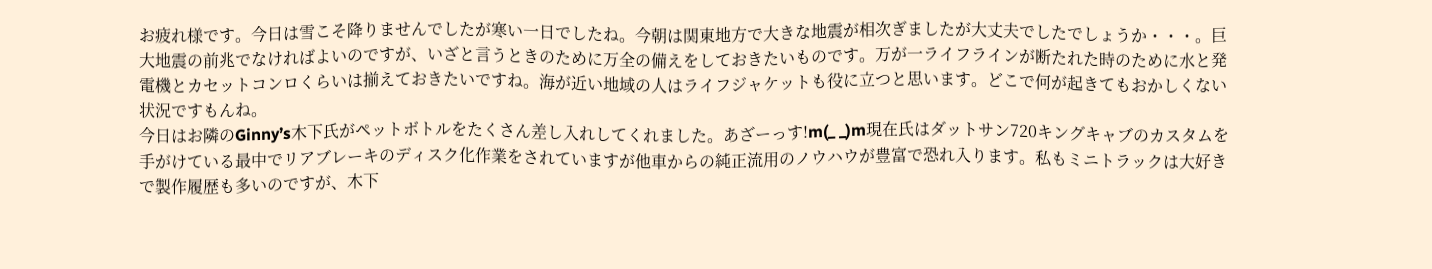お疲れ様です。今日は雪こそ降りませんでしたが寒い一日でしたね。今朝は関東地方で大きな地震が相次ぎましたが大丈夫でしたでしょうか・・・。巨大地震の前兆でなければよいのですが、いざと言うときのために万全の備えをしておきたいものです。万が一ライフラインが断たれた時のために水と発電機とカセットコンロくらいは揃えておきたいですね。海が近い地域の人はライフジャケットも役に立つと思います。どこで何が起きてもおかしくない状況ですもんね。
今日はお隣のGinny’s木下氏がペットボトルをたくさん差し入れしてくれました。あざーっす!m(_ _)m現在氏はダットサン720キングキャブのカスタムを手がけている最中でリアブレーキのディスク化作業をされていますが他車からの純正流用のノウハウが豊富で恐れ入ります。私もミニトラックは大好きで製作履歴も多いのですが、木下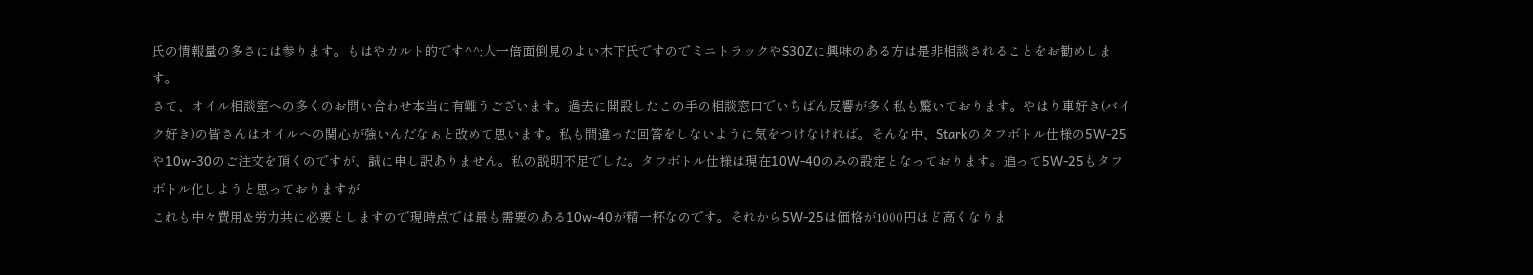氏の情報量の多さには参ります。もはやカルト的です^^;人一倍面倒見のよい木下氏ですのでミニトラックやS30Zに興味のある方は是非相談されることをお勧めします。
さて、オイル相談室への多くのお問い合わせ本当に有難うございます。過去に開設したこの手の相談窓口でいちばん反響が多く私も驚いております。やはり車好き(バイク好き)の皆さんはオイルへの関心が強いんだなぁと改めて思います。私も間違った回答をしないように気をつけなければ。そんな中、Starkのタフボトル仕様の5W-25や10w-30のご注文を頂くのですが、誠に申し訳ありません。私の説明不足でした。タフボトル仕様は現在10W-40のみの設定となっております。追って5W-25もタフボトル化しようと思っておりますが
これも中々費用&労力共に必要としますので現時点では最も需要のある10w-40が精一杯なのです。それから5W-25は価格が1000円ほど高くなりま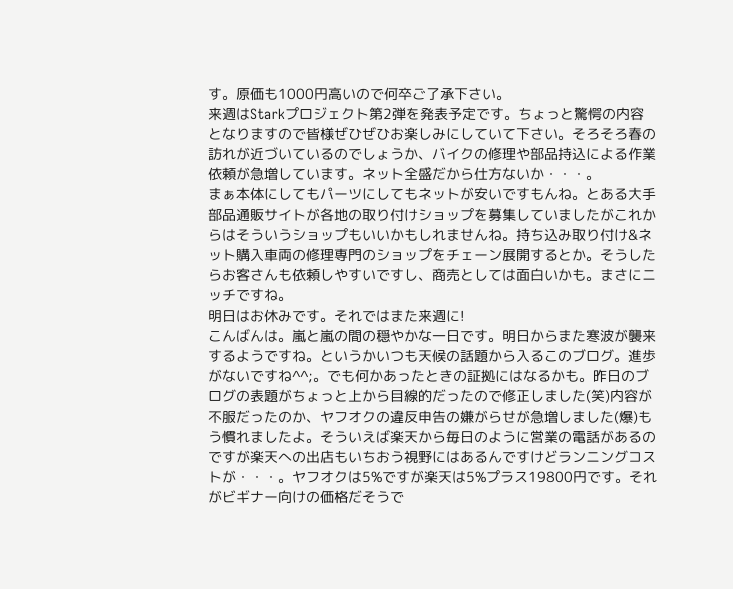す。原価も1000円高いので何卒ご了承下さい。
来週はStarkプロジェクト第2弾を発表予定です。ちょっと驚愕の内容となりますので皆様ぜひぜひお楽しみにしていて下さい。そろそろ春の訪れが近づいているのでしょうか、バイクの修理や部品持込による作業依頼が急増しています。ネット全盛だから仕方ないか・・・。
まぁ本体にしてもパーツにしてもネットが安いですもんね。とある大手部品通販サイトが各地の取り付けショップを募集していましたがこれからはそういうショップもいいかもしれませんね。持ち込み取り付け&ネット購入車両の修理専門のショップをチェーン展開するとか。そうしたらお客さんも依頼しやすいですし、商売としては面白いかも。まさにニッチですね。
明日はお休みです。それではまた来週に!
こんばんは。嵐と嵐の間の穏やかな一日です。明日からまた寒波が襲来するようですね。というかいつも天候の話題から入るこのブログ。進歩がないですね^^;。でも何かあったときの証拠にはなるかも。昨日のブログの表題がちょっと上から目線的だったので修正しました(笑)内容が不服だったのか、ヤフオクの違反申告の嫌がらせが急増しました(爆)もう慣れましたよ。そういえば楽天から毎日のように営業の電話があるのですが楽天への出店もいちおう視野にはあるんですけどランニングコストが・・・。ヤフオクは5%ですが楽天は5%プラス19800円です。それがビギナー向けの価格だそうで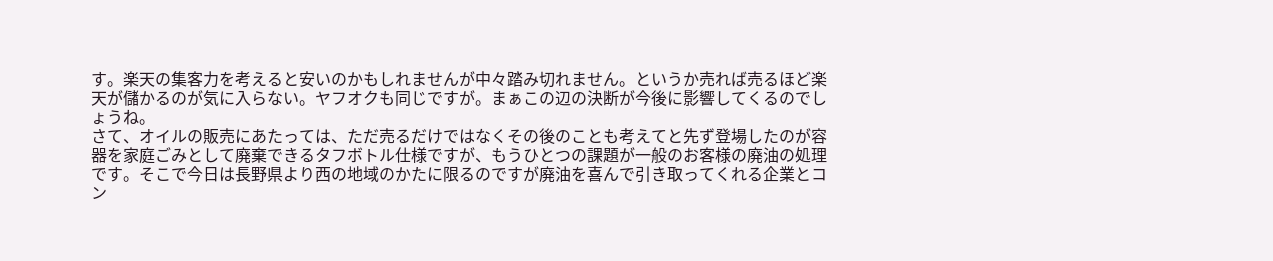す。楽天の集客力を考えると安いのかもしれませんが中々踏み切れません。というか売れば売るほど楽天が儲かるのが気に入らない。ヤフオクも同じですが。まぁこの辺の決断が今後に影響してくるのでしょうね。
さて、オイルの販売にあたっては、ただ売るだけではなくその後のことも考えてと先ず登場したのが容器を家庭ごみとして廃棄できるタフボトル仕様ですが、もうひとつの課題が一般のお客様の廃油の処理です。そこで今日は長野県より西の地域のかたに限るのですが廃油を喜んで引き取ってくれる企業とコン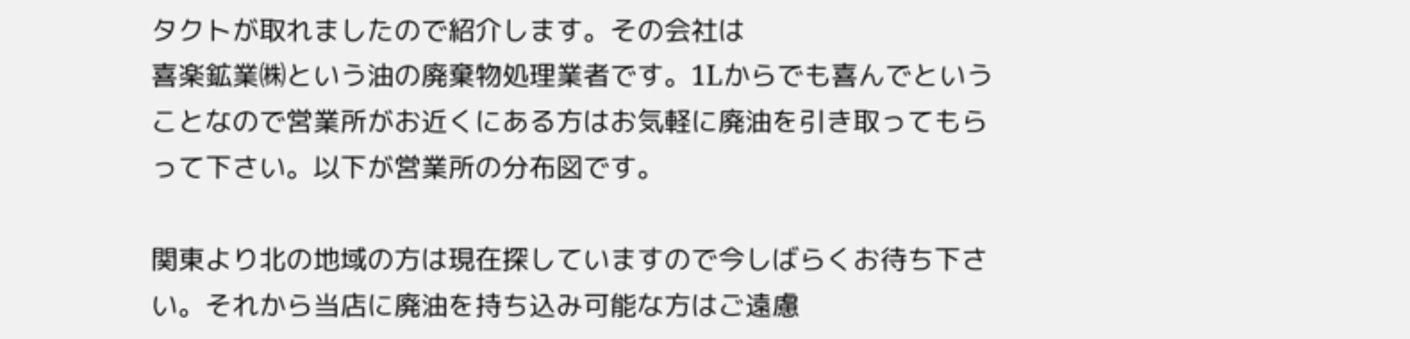タクトが取れましたので紹介します。その会社は
喜楽鉱業㈱という油の廃棄物処理業者です。1Lからでも喜んでということなので営業所がお近くにある方はお気軽に廃油を引き取ってもらって下さい。以下が営業所の分布図です。

関東より北の地域の方は現在探していますので今しばらくお待ち下さい。それから当店に廃油を持ち込み可能な方はご遠慮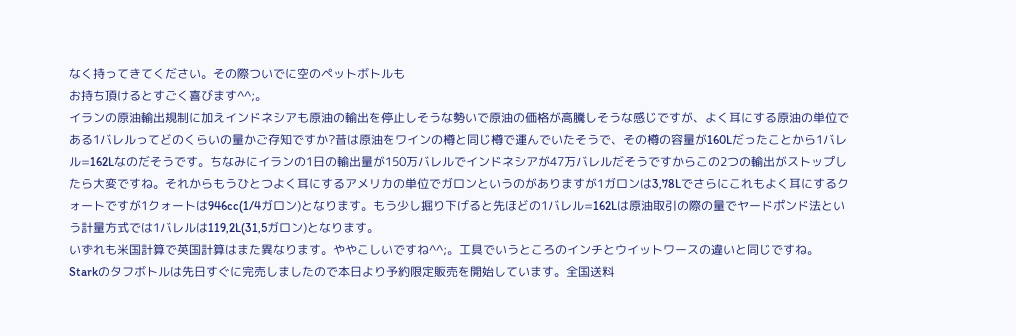なく持ってきてください。その際ついでに空のペットボトルも
お持ち頂けるとすごく喜びます^^;。
イランの原油輸出規制に加えインドネシアも原油の輸出を停止しそうな勢いで原油の価格が高騰しそうな感じですが、よく耳にする原油の単位である1バレルってどのくらいの量かご存知ですか?昔は原油をワインの樽と同じ樽で運んでいたそうで、その樽の容量が160Lだったことから1バレル=162Lなのだそうです。ちなみにイランの1日の輸出量が150万バレルでインドネシアが47万バレルだそうですからこの2つの輸出がストップしたら大変ですね。それからもうひとつよく耳にするアメリカの単位でガロンというのがありますが1ガロンは3,78Lでさらにこれもよく耳にするクォートですが1クォートは946cc(1/4ガロン)となります。もう少し掘り下げると先ほどの1バレル=162Lは原油取引の際の量でヤードポンド法という計量方式では1バレルは119,2L(31,5ガロン)となります。
いずれも米国計算で英国計算はまた異なります。ややこしいですね^^;。工具でいうところのインチとウイットワースの違いと同じですね。
Starkのタフボトルは先日すぐに完売しましたので本日より予約限定販売を開始しています。全国送料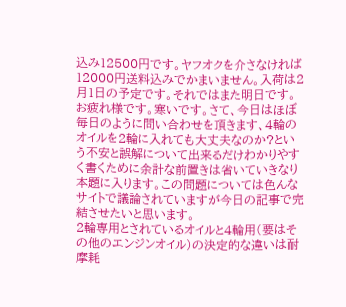込み12500円です。ヤフオクを介さなければ12000円送料込みでかまいません。入荷は2月1日の予定です。それではまた明日です。
お疲れ様です。寒いです。さて、今日はほぼ毎日のように問い合わせを頂きます、4輪のオイルを2輪に入れても大丈夫なのか?という不安と誤解について出来るだけわかりやすく書くために余計な前置きは省いていきなり本題に入ります。この問題については色んなサイトで議論されていますが今日の記事で完結させたいと思います。
2輪専用とされているオイルと4輪用(要はその他のエンジンオイル)の決定的な違いは耐摩耗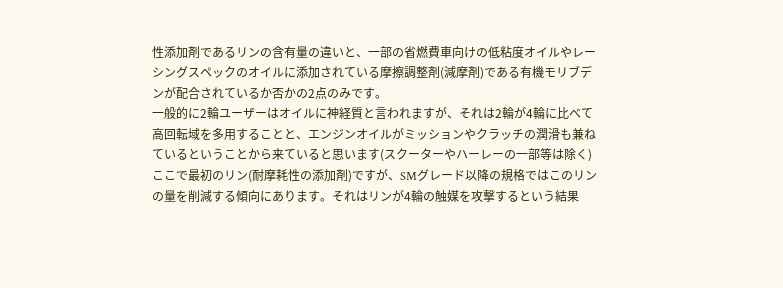性添加剤であるリンの含有量の違いと、一部の省燃費車向けの低粘度オイルやレーシングスペックのオイルに添加されている摩擦調整剤(減摩剤)である有機モリブデンが配合されているか否かの2点のみです。
一般的に2輪ユーザーはオイルに神経質と言われますが、それは2輪が4輪に比べて高回転域を多用することと、エンジンオイルがミッションやクラッチの潤滑も兼ねているということから来ていると思います(スクーターやハーレーの一部等は除く)
ここで最初のリン(耐摩耗性の添加剤)ですが、SMグレード以降の規格ではこのリンの量を削減する傾向にあります。それはリンが4輪の触媒を攻撃するという結果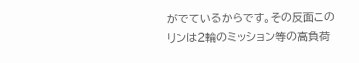がでているからです。その反面このリンは2輪のミッション等の高負荷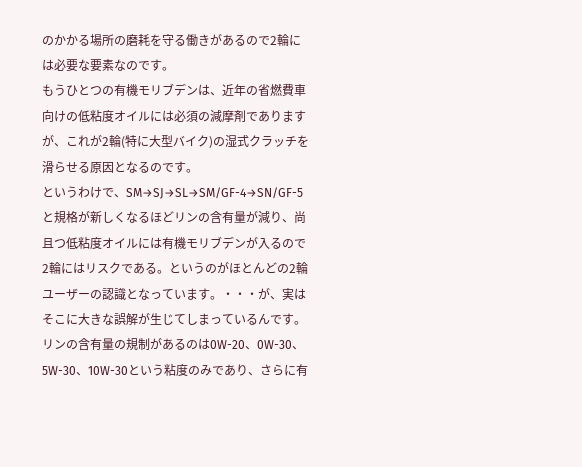のかかる場所の磨耗を守る働きがあるので2輪には必要な要素なのです。
もうひとつの有機モリブデンは、近年の省燃費車向けの低粘度オイルには必須の減摩剤でありますが、これが2輪(特に大型バイク)の湿式クラッチを滑らせる原因となるのです。
というわけで、SM→SJ→SL→SM/GF-4→SN/GF-5と規格が新しくなるほどリンの含有量が減り、尚且つ低粘度オイルには有機モリブデンが入るので2輪にはリスクである。というのがほとんどの2輪ユーザーの認識となっています。・・・が、実はそこに大きな誤解が生じてしまっているんです。
リンの含有量の規制があるのは0W-20、0W-30、5W-30、10W-30という粘度のみであり、さらに有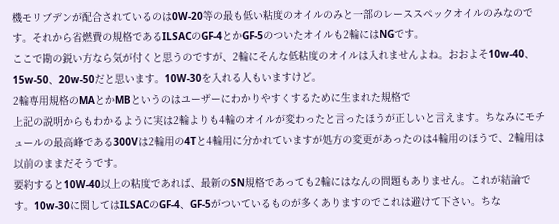機モリブデンが配合されているのは0W-20等の最も低い粘度のオイルのみと一部のレーススペックオイルのみなのです。それから省燃費の規格であるILSACのGF-4とかGF-5のついたオイルも2輪にはNGです。
ここで勘の鋭い方なら気が付くと思うのですが、2輪にそんな低粘度のオイルは入れませんよね。おおよそ10w-40、15w-50、20w-50だと思います。10W-30を入れる人もいますけど。
2輪専用規格のMAとかMBというのはユーザーにわかりやすくするために生まれた規格で
上記の説明からもわかるように実は2輪よりも4輪のオイルが変わったと言ったほうが正しいと言えます。ちなみにモチュールの最高峰である300Vは2輪用の4Tと4輪用に分かれていますが処方の変更があったのは4輪用のほうで、2輪用は以前のままだそうです。
要約すると10W-40以上の粘度であれば、最新のSN規格であっても2輪にはなんの問題もありません。これが結論です。10w-30に関してはILSACのGF-4、GF-5がついているものが多くありますのでこれは避けて下さい。ちな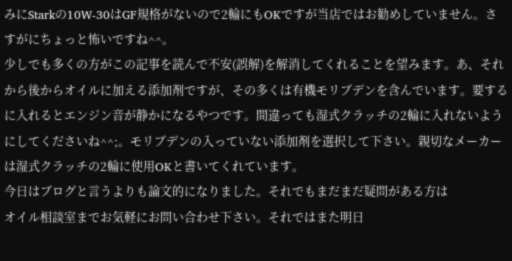みにStarkの10W-30はGF規格がないので2輪にもOKですが当店ではお勧めしていません。さすがにちょっと怖いですね^^。
少しでも多くの方がこの記事を読んで不安(誤解)を解消してくれることを望みます。あ、それから後からオイルに加える添加剤ですが、その多くは有機モリブデンを含んでいます。要するに入れるとエンジン音が静かになるやつです。間違っても湿式クラッチの2輪に入れないようにしてくださいね^^;。モリブデンの入っていない添加剤を選択して下さい。親切なメーカーは湿式クラッチの2輪に使用OKと書いてくれています。
今日はブログと言うよりも論文的になりました。それでもまだまだ疑問がある方は
オイル相談室までお気軽にお問い合わせ下さい。それではまた明日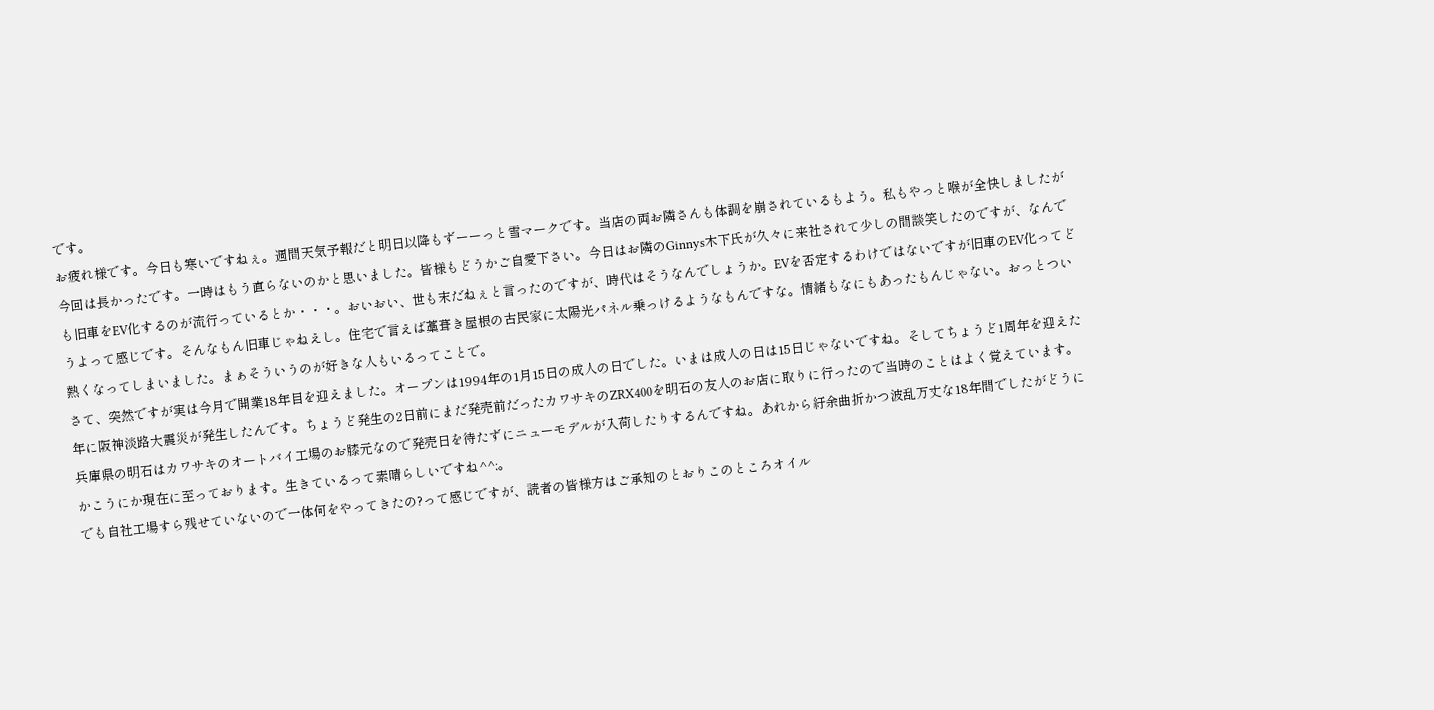です。
お疲れ様です。今日も寒いですねぇ。週間天気予報だと明日以降もずーーっと雪マークです。当店の両お隣さんも体調を崩されているもよう。私もやっと喉が全快しましたが今回は長かったです。一時はもう直らないのかと思いました。皆様もどうかご自愛下さい。今日はお隣のGinnys木下氏が久々に来社されて少しの間談笑したのですが、なんでも旧車をEV化するのが流行っているとか・・・。おいおい、世も末だねぇと言ったのですが、時代はそうなんでしょうか。EVを否定するわけではないですが旧車のEV化ってどうよって感じです。そんなもん旧車じゃねえし。住宅で言えば藁葺き屋根の古民家に太陽光パネル乗っけるようなもんですな。情緒もなにもあったもんじゃない。おっとつい熱くなってしまいました。まぁそういうのが好きな人もいるってことで。
さて、突然ですが実は今月で開業18年目を迎えました。オープンは1994年の1月15日の成人の日でした。いまは成人の日は15日じゃないですね。そしてちょうど1周年を迎えた年に阪神淡路大震災が発生したんです。ちょうど発生の2日前にまだ発売前だったカワサキのZRX400を明石の友人のお店に取りに行ったので当時のことはよく覚えています。兵庫県の明石はカワサキのオートバイ工場のお膝元なので発売日を待たずにニューモデルが入荷したりするんですね。あれから紆余曲折かつ波乱万丈な18年間でしたがどうにかこうにか現在に至っております。生きているって素晴らしいですね^^;。
でも自社工場すら残せていないので一体何をやってきたの?って感じですが、読者の皆様方はご承知のとおりこのところオイル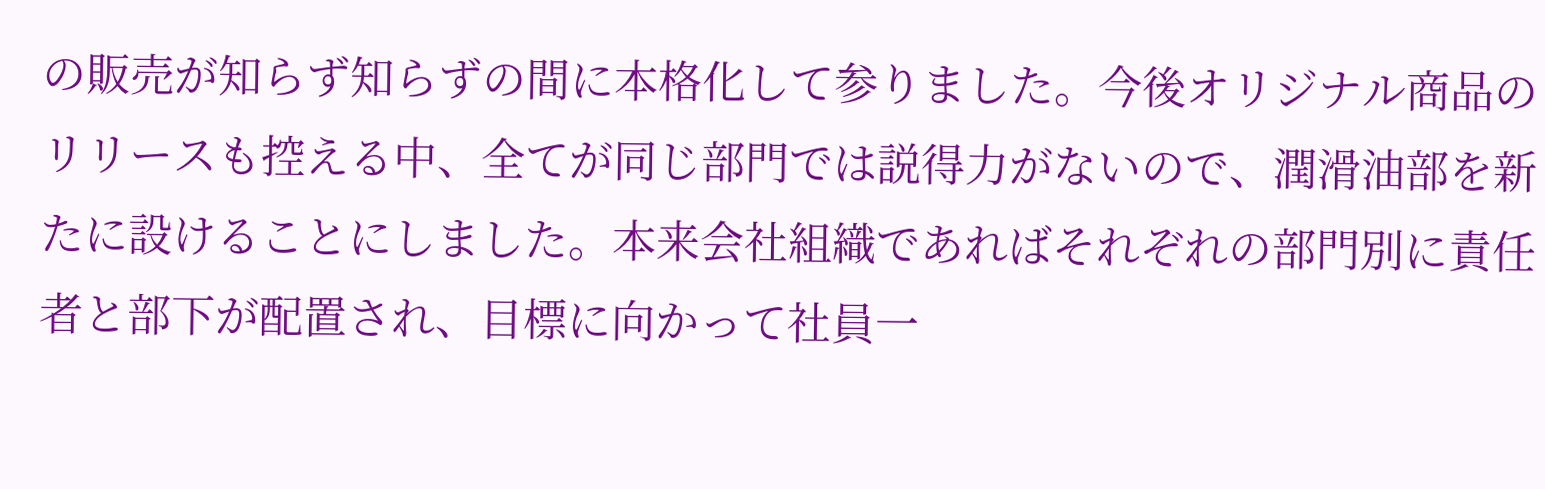の販売が知らず知らずの間に本格化して参りました。今後オリジナル商品のリリースも控える中、全てが同じ部門では説得力がないので、潤滑油部を新たに設けることにしました。本来会社組織であればそれぞれの部門別に責任者と部下が配置され、目標に向かって社員一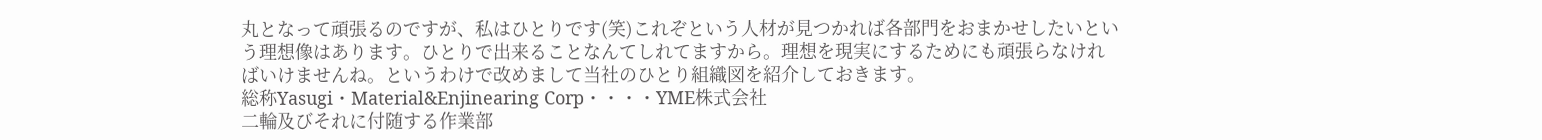丸となって頑張るのですが、私はひとりです(笑)これぞという人材が見つかれば各部門をおまかせしたいという理想像はあります。ひとりで出来ることなんてしれてますから。理想を現実にするためにも頑張らなければいけませんね。というわけで改めまして当社のひとり組織図を紹介しておきます。
総称Yasugi・Material&Enjinearing Corp・・・・YME株式会社
二輪及びそれに付随する作業部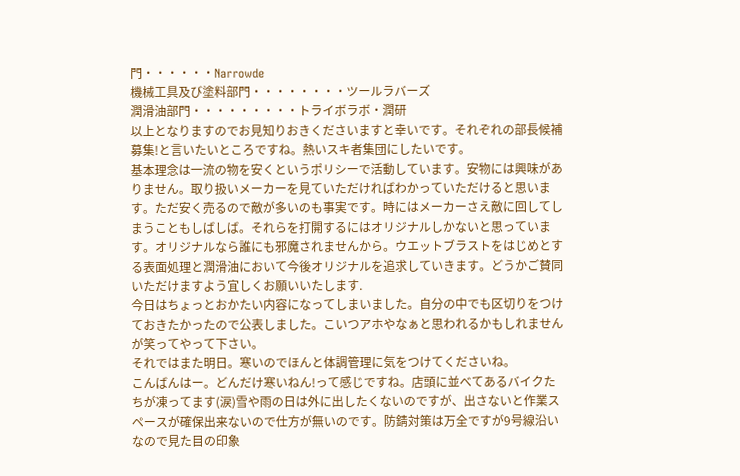門・・・・・・Narrowde
機械工具及び塗料部門・・・・・・・・ツールラバーズ
潤滑油部門・・・・・・・・・トライボラボ・潤研
以上となりますのでお見知りおきくださいますと幸いです。それぞれの部長候補募集!と言いたいところですね。熱いスキ者集団にしたいです。
基本理念は一流の物を安くというポリシーで活動しています。安物には興味がありません。取り扱いメーカーを見ていただければわかっていただけると思います。ただ安く売るので敵が多いのも事実です。時にはメーカーさえ敵に回してしまうこともしばしば。それらを打開するにはオリジナルしかないと思っています。オリジナルなら誰にも邪魔されませんから。ウエットブラストをはじめとする表面処理と潤滑油において今後オリジナルを追求していきます。どうかご賛同いただけますよう宜しくお願いいたします.
今日はちょっとおかたい内容になってしまいました。自分の中でも区切りをつけておきたかったので公表しました。こいつアホやなぁと思われるかもしれませんが笑ってやって下さい。
それではまた明日。寒いのでほんと体調管理に気をつけてくださいね。
こんばんはー。どんだけ寒いねん!って感じですね。店頭に並べてあるバイクたちが凍ってます(涙)雪や雨の日は外に出したくないのですが、出さないと作業スペースが確保出来ないので仕方が無いのです。防錆対策は万全ですが9号線沿いなので見た目の印象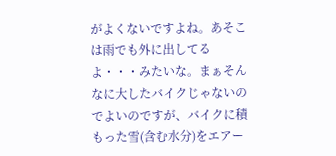がよくないですよね。あそこは雨でも外に出してるよ・・・みたいな。まぁそんなに大したバイクじゃないのでよいのですが、バイクに積もった雪(含む水分)をエアー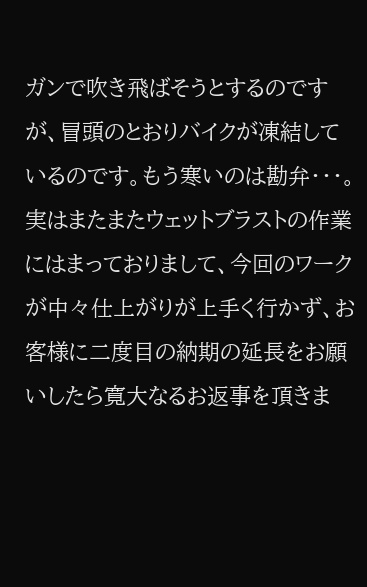ガンで吹き飛ばそうとするのですが、冒頭のとおりバイクが凍結しているのです。もう寒いのは勘弁・・・。
実はまたまたウェットブラストの作業にはまっておりまして、今回のワークが中々仕上がりが上手く行かず、お客様に二度目の納期の延長をお願いしたら寛大なるお返事を頂きま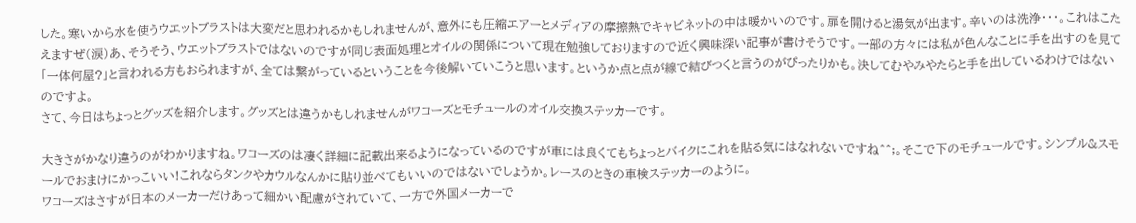した。寒いから水を使うウエットブラストは大変だと思われるかもしれませんが、意外にも圧縮エアーとメディアの摩擦熱でキャビネットの中は暖かいのです。扉を開けると湯気が出ます。辛いのは洗浄・・・。これはこたえますぜ(涙)あ、そうそう、ウエットブラストではないのですが同じ表面処理とオイルの関係について現在勉強しておりますので近く興味深い記事が書けそうです。一部の方々には私が色んなことに手を出すのを見て「一体何屋?」と言われる方もおられますが、全ては繋がっているということを今後解いていこうと思います。というか点と点が線で結びつくと言うのがぴったりかも。決してむやみやたらと手を出しているわけではないのですよ。
さて、今日はちょっとグッズを紹介します。グッズとは違うかもしれませんがワコーズとモチュールのオイル交換ステッカーです。

大きさがかなり違うのがわかりますね。ワコーズのは凄く詳細に記載出来るようになっているのですが車には良くてもちょっとバイクにこれを貼る気にはなれないですね^^;。そこで下のモチュールです。シンプル&スモールでおまけにかっこいい!これならタンクやカウルなんかに貼り並べてもいいのではないでしょうか。レースのときの車検ステッカーのように。
ワコーズはさすが日本のメーカーだけあって細かい配慮がされていて、一方で外国メーカーで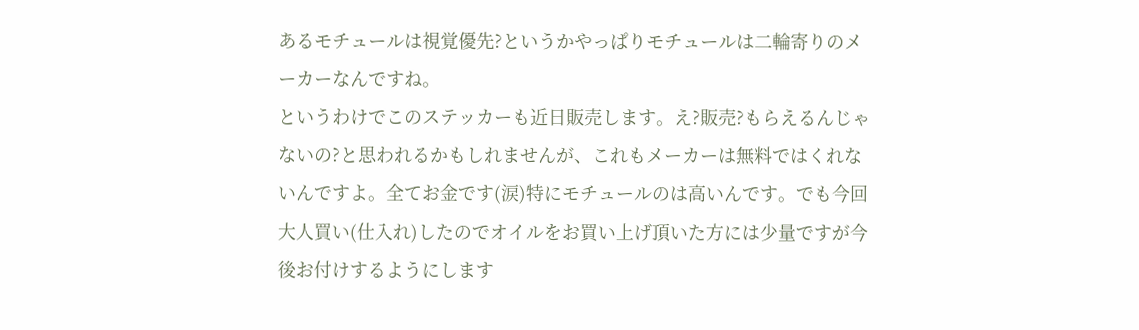あるモチュールは視覚優先?というかやっぱりモチュールは二輪寄りのメーカーなんですね。
というわけでこのステッカーも近日販売します。え?販売?もらえるんじゃないの?と思われるかもしれませんが、これもメーカーは無料ではくれないんですよ。全てお金です(涙)特にモチュールのは高いんです。でも今回大人買い(仕入れ)したのでオイルをお買い上げ頂いた方には少量ですが今後お付けするようにします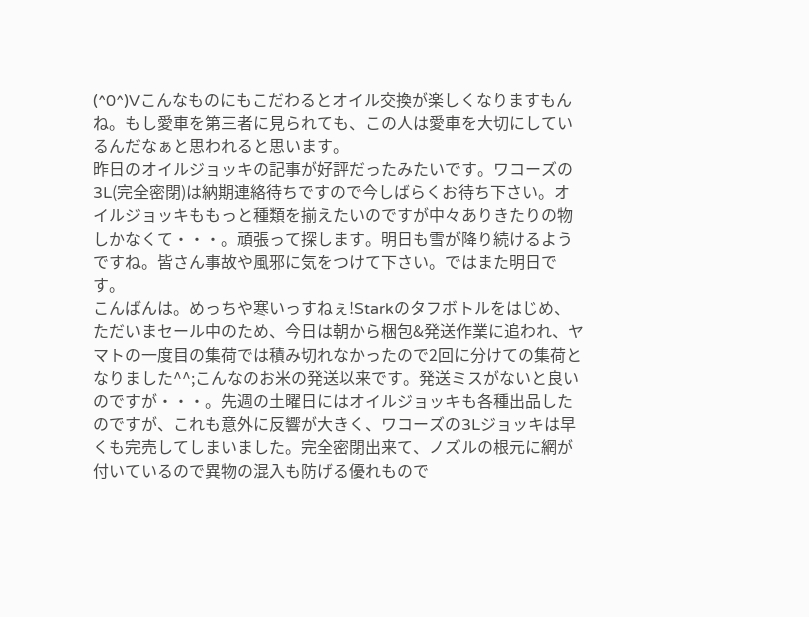(^0^)Vこんなものにもこだわるとオイル交換が楽しくなりますもんね。もし愛車を第三者に見られても、この人は愛車を大切にしているんだなぁと思われると思います。
昨日のオイルジョッキの記事が好評だったみたいです。ワコーズの3L(完全密閉)は納期連絡待ちですので今しばらくお待ち下さい。オイルジョッキももっと種類を揃えたいのですが中々ありきたりの物しかなくて・・・。頑張って探します。明日も雪が降り続けるようですね。皆さん事故や風邪に気をつけて下さい。ではまた明日です。
こんばんは。めっちや寒いっすねぇ!Starkのタフボトルをはじめ、ただいまセール中のため、今日は朝から梱包&発送作業に追われ、ヤマトの一度目の集荷では積み切れなかったので2回に分けての集荷となりました^^;こんなのお米の発送以来です。発送ミスがないと良いのですが・・・。先週の土曜日にはオイルジョッキも各種出品したのですが、これも意外に反響が大きく、ワコーズの3Lジョッキは早くも完売してしまいました。完全密閉出来て、ノズルの根元に網が付いているので異物の混入も防げる優れもので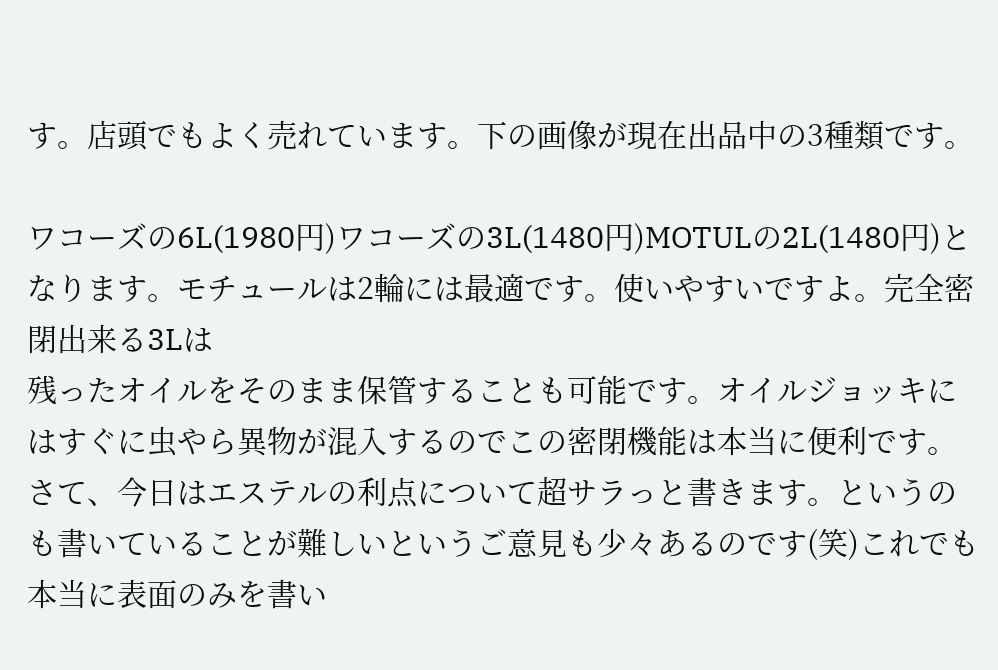す。店頭でもよく売れています。下の画像が現在出品中の3種類です。

ワコーズの6L(1980円)ワコーズの3L(1480円)MOTULの2L(1480円)となります。モチュールは2輪には最適です。使いやすいですよ。完全密閉出来る3Lは
残ったオイルをそのまま保管することも可能です。オイルジョッキにはすぐに虫やら異物が混入するのでこの密閉機能は本当に便利です。
さて、今日はエステルの利点について超サラっと書きます。というのも書いていることが難しいというご意見も少々あるのです(笑)これでも本当に表面のみを書い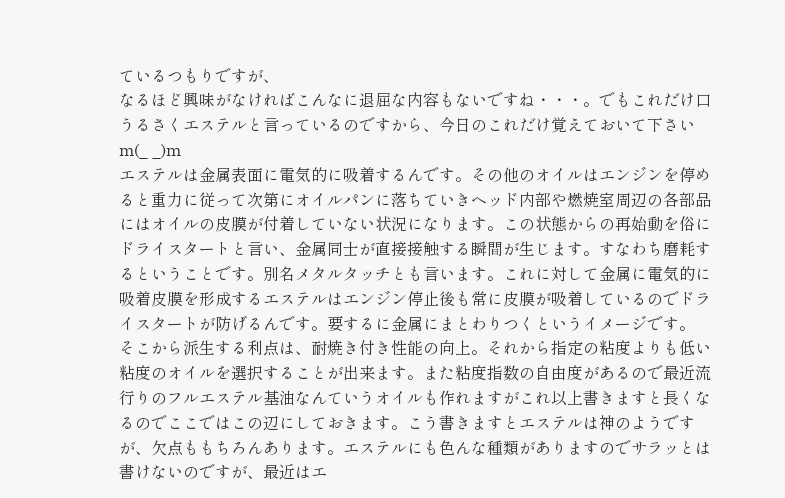ているつもりですが、
なるほど興味がなければこんなに退屈な内容もないですね・・・。でもこれだけ口うるさくエステルと言っているのですから、今日のこれだけ覚えておいて下さいm(_ _)m
エステルは金属表面に電気的に吸着するんです。その他のオイルはエンジンを停めると重力に従って次第にオイルパンに落ちていきヘッド内部や燃焼室周辺の各部品にはオイルの皮膜が付着していない状況になります。この状態からの再始動を俗にドライスタートと言い、金属同士が直接接触する瞬間が生じます。すなわち磨耗するということです。別名メタルタッチとも言います。これに対して金属に電気的に吸着皮膜を形成するエステルはエンジン停止後も常に皮膜が吸着しているのでドライスタートが防げるんです。要するに金属にまとわりつくというイメージです。
そこから派生する利点は、耐焼き付き性能の向上。それから指定の粘度よりも低い粘度のオイルを選択することが出来ます。また粘度指数の自由度があるので最近流行りのフルエステル基油なんていうオイルも作れますがこれ以上書きますと長くなるのでここではこの辺にしておきます。こう書きますとエステルは神のようですが、欠点ももちろんあります。エステルにも色んな種類がありますのでサラッとは書けないのですが、最近はエ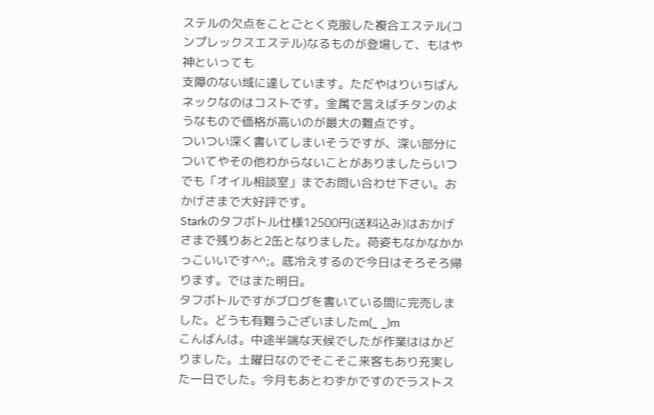ステルの欠点をことごとく克服した複合エステル(コンプレックスエステル)なるものが登場して、もはや神といっても
支障のない域に達しています。ただやはりいちばんネックなのはコストです。金属で言えばチタンのようなもので価格が高いのが最大の難点です。
ついつい深く書いてしまいそうですが、深い部分についてやその他わからないことがありましたらいつでも「オイル相談室」までお問い合わせ下さい。おかげさまで大好評です。
Starkのタフボトル仕様12500円(送料込み)はおかげさまで残りあと2缶となりました。荷姿もなかなかかっこいいです^^;。底冷えするので今日はそろそろ帰ります。ではまた明日。
タフボトルですがブログを書いている間に完売しました。どうも有難うございましたm(_ _)m
こんばんは。中途半端な天候でしたが作業ははかどりました。土曜日なのでそこそこ来客もあり充実した一日でした。今月もあとわずかですのでラストス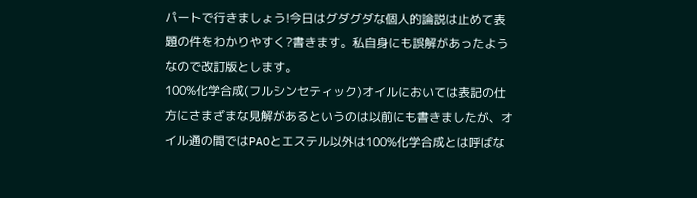パートで行きましょう!今日はグダグダな個人的論説は止めて表題の件をわかりやすく?書きます。私自身にも誤解があったようなので改訂版とします。
100%化学合成(フルシンセティック)オイルにおいては表記の仕方にさまざまな見解があるというのは以前にも書きましたが、オイル通の間ではPAOとエステル以外は100%化学合成とは呼ばな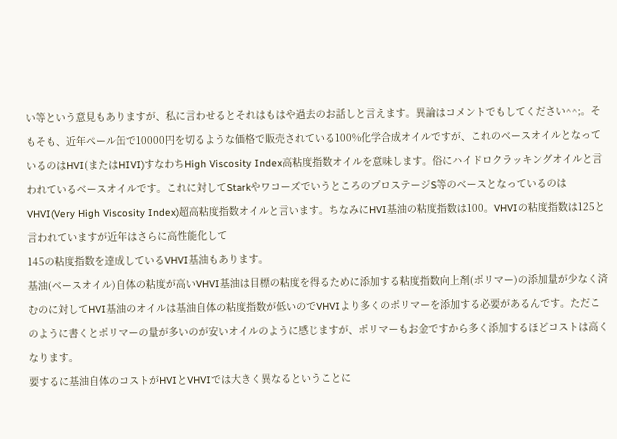い等という意見もありますが、私に言わせるとそれはもはや過去のお話しと言えます。異論はコメントでもしてください^^;。そもそも、近年ペール缶で10000円を切るような価格で販売されている100%化学合成オイルですが、これのベースオイルとなっているのはHVI(またはHIVI)すなわちHigh Viscosity Index高粘度指数オイルを意味します。俗にハイドロクラッキングオイルと言われているベースオイルです。これに対してStarkやワコーズでいうところのプロステージS等のベースとなっているのはVHVI(Very High Viscosity Index)超高粘度指数オイルと言います。ちなみにHVI基油の粘度指数は100。VHVIの粘度指数は125と言われていますが近年はさらに高性能化して
145の粘度指数を達成しているVHVI基油もあります。
基油(ベースオイル)自体の粘度が高いVHVI基油は目標の粘度を得るために添加する粘度指数向上剤(ポリマー)の添加量が少なく済むのに対してHVI基油のオイルは基油自体の粘度指数が低いのでVHVIより多くのポリマーを添加する必要があるんです。ただこのように書くとポリマーの量が多いのが安いオイルのように感じますが、ポリマーもお金ですから多く添加するほどコストは高くなります。
要するに基油自体のコストがHVIとVHVIでは大きく異なるということに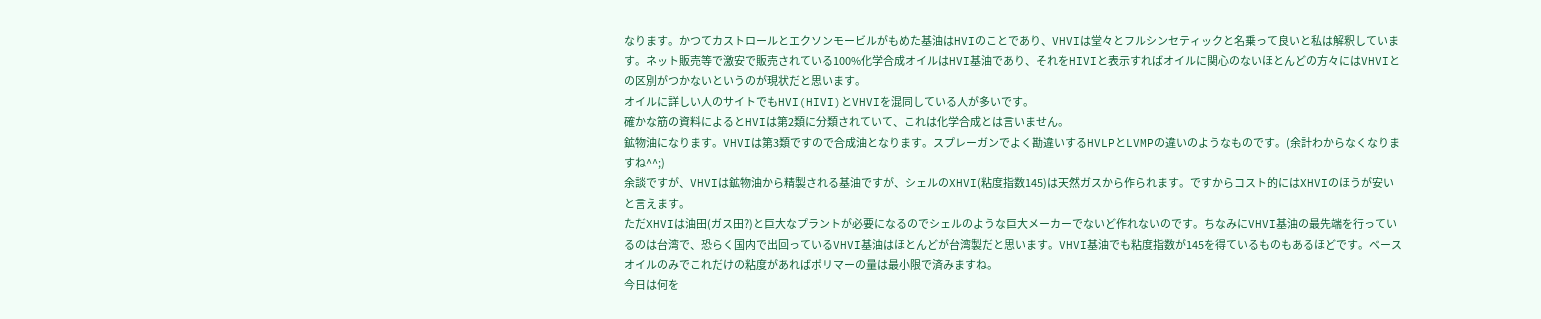なります。かつてカストロールとエクソンモービルがもめた基油はHVIのことであり、VHVIは堂々とフルシンセティックと名乗って良いと私は解釈しています。ネット販売等で激安で販売されている100%化学合成オイルはHVI基油であり、それをHIVIと表示すればオイルに関心のないほとんどの方々にはVHVIとの区別がつかないというのが現状だと思います。
オイルに詳しい人のサイトでもHVI(HIVI)とVHVIを混同している人が多いです。
確かな筋の資料によるとHVIは第2類に分類されていて、これは化学合成とは言いません。
鉱物油になります。VHVIは第3類ですので合成油となります。スプレーガンでよく勘違いするHVLPとLVMPの違いのようなものです。(余計わからなくなりますね^^;)
余談ですが、VHVIは鉱物油から精製される基油ですが、シェルのXHVI(粘度指数145)は天然ガスから作られます。ですからコスト的にはXHVIのほうが安いと言えます。
ただXHVIは油田(ガス田?)と巨大なプラントが必要になるのでシェルのような巨大メーカーでないど作れないのです。ちなみにVHVI基油の最先端を行っているのは台湾で、恐らく国内で出回っているVHVI基油はほとんどが台湾製だと思います。VHVI基油でも粘度指数が145を得ているものもあるほどです。ベースオイルのみでこれだけの粘度があればポリマーの量は最小限で済みますね。
今日は何を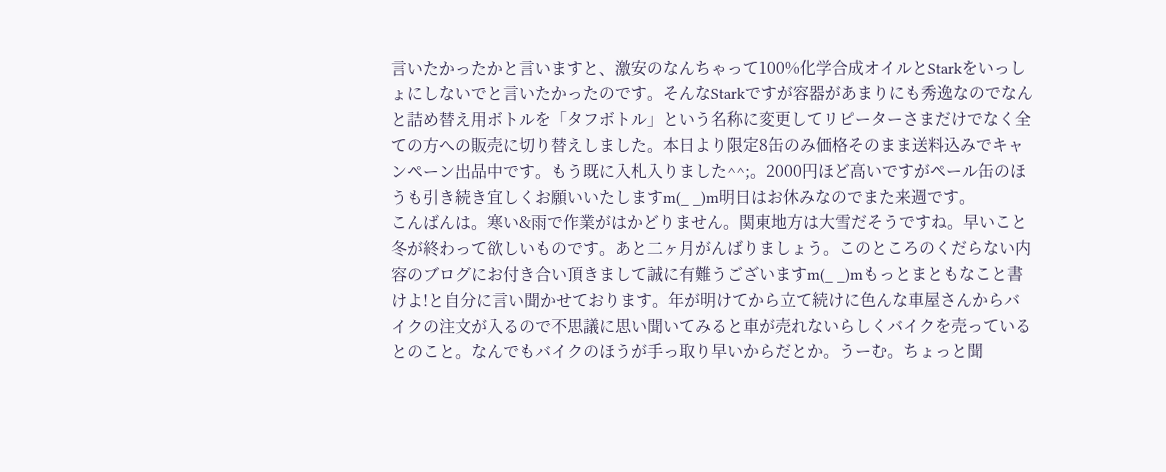言いたかったかと言いますと、激安のなんちゃって100%化学合成オイルとStarkをいっしょにしないでと言いたかったのです。そんなStarkですが容器があまりにも秀逸なのでなんと詰め替え用ボトルを「タフボトル」という名称に変更してリピーターさまだけでなく全ての方への販売に切り替えしました。本日より限定8缶のみ価格そのまま送料込みでキャンペーン出品中です。もう既に入札入りました^^;。2000円ほど高いですがペール缶のほうも引き続き宜しくお願いいたしますm(_ _)m明日はお休みなのでまた来週です。
こんばんは。寒い&雨で作業がはかどりません。関東地方は大雪だそうですね。早いこと冬が終わって欲しいものです。あと二ヶ月がんばりましょう。このところのくだらない内容のブログにお付き合い頂きまして誠に有難うございますm(_ _)mもっとまともなこと書けよ!と自分に言い聞かせております。年が明けてから立て続けに色んな車屋さんからバイクの注文が入るので不思議に思い聞いてみると車が売れないらしくバイクを売っているとのこと。なんでもバイクのほうが手っ取り早いからだとか。うーむ。ちょっと聞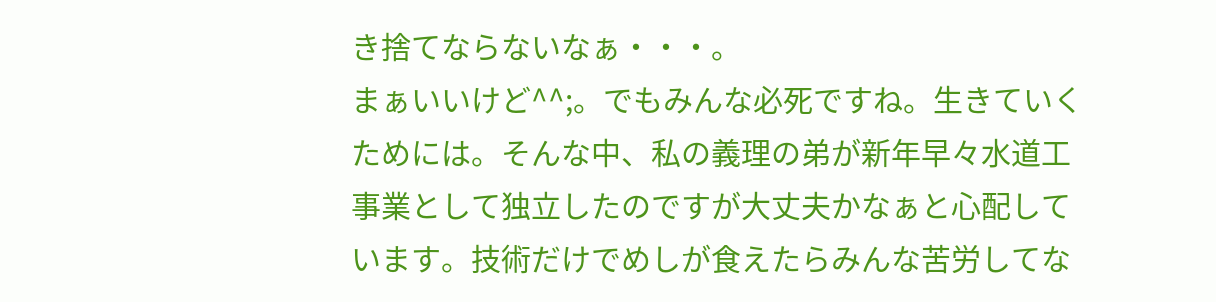き捨てならないなぁ・・・。
まぁいいけど^^;。でもみんな必死ですね。生きていくためには。そんな中、私の義理の弟が新年早々水道工事業として独立したのですが大丈夫かなぁと心配しています。技術だけでめしが食えたらみんな苦労してな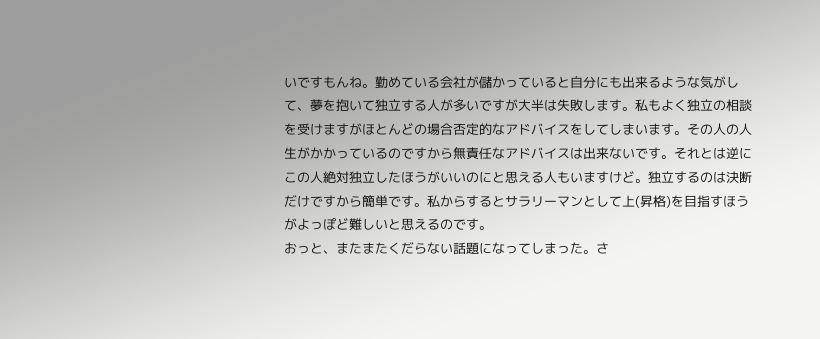いですもんね。勤めている会社が儲かっていると自分にも出来るような気がして、夢を抱いて独立する人が多いですが大半は失敗します。私もよく独立の相談を受けますがほとんどの場合否定的なアドバイスをしてしまいます。その人の人生がかかっているのですから無責任なアドバイスは出来ないです。それとは逆にこの人絶対独立したほうがいいのにと思える人もいますけど。独立するのは決断だけですから簡単です。私からするとサラリーマンとして上(昇格)を目指すほうがよっぽど難しいと思えるのです。
おっと、またまたくだらない話題になってしまった。さ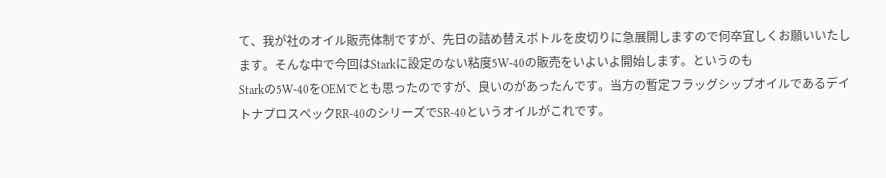て、我が社のオイル販売体制ですが、先日の詰め替えボトルを皮切りに急展開しますので何卒宜しくお願いいたします。そんな中で今回はStarkに設定のない粘度5W-40の販売をいよいよ開始します。というのも
Starkの5W-40をOEMでとも思ったのですが、良いのがあったんです。当方の暫定フラッグシップオイルであるデイトナプロスペックRR-40のシリーズでSR-40というオイルがこれです。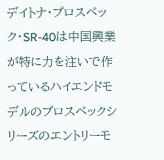デイトナ・プロスペック・SR-40は中国興業が特に力を注いで作っているハイエンドモデルのプロスペックシリーズのエントリーモ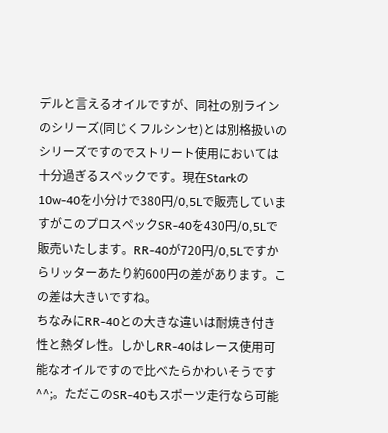デルと言えるオイルですが、同社の別ラインのシリーズ(同じくフルシンセ)とは別格扱いのシリーズですのでストリート使用においては十分過ぎるスペックです。現在Starkの10w-40を小分けで380円/0,5Lで販売していますがこのプロスペックSR-40を430円/0,5Lで販売いたします。RR-40が720円/0,5Lですからリッターあたり約600円の差があります。この差は大きいですね。
ちなみにRR-40との大きな違いは耐焼き付き性と熱ダレ性。しかしRR-40はレース使用可能なオイルですので比べたらかわいそうです^^;。ただこのSR-40もスポーツ走行なら可能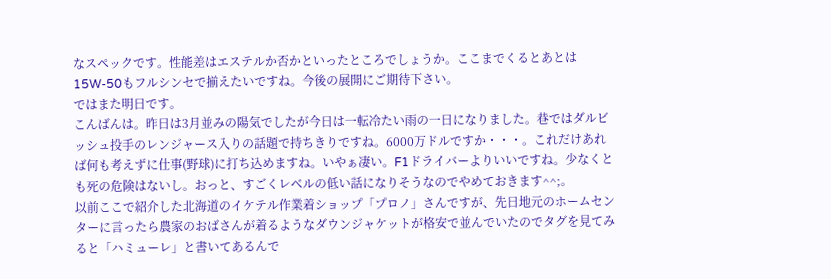なスペックです。性能差はエステルか否かといったところでしょうか。ここまでくるとあとは15W-50もフルシンセで揃えたいですね。今後の展開にご期待下さい。
ではまた明日です。
こんばんは。昨日は3月並みの陽気でしたが今日は一転冷たい雨の一日になりました。巷ではダルビッシュ投手のレンジャース入りの話題で持ちきりですね。6000万ドルですか・・・。これだけあれば何も考えずに仕事(野球)に打ち込めますね。いやぁ凄い。F1ドライバーよりいいですね。少なくとも死の危険はないし。おっと、すごくレベルの低い話になりそうなのでやめておきます^^;。
以前ここで紹介した北海道のイケテル作業着ショップ「プロノ」さんですが、先日地元のホームセンターに言ったら農家のおばさんが着るようなダウンジャケットが格安で並んでいたのでタグを見てみると「ハミューレ」と書いてあるんで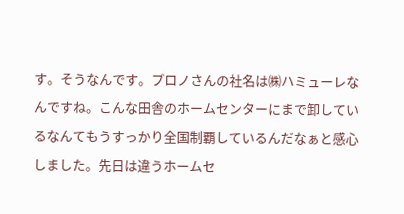す。そうなんです。プロノさんの社名は㈱ハミューレなんですね。こんな田舎のホームセンターにまで卸しているなんてもうすっかり全国制覇しているんだなぁと感心しました。先日は違うホームセ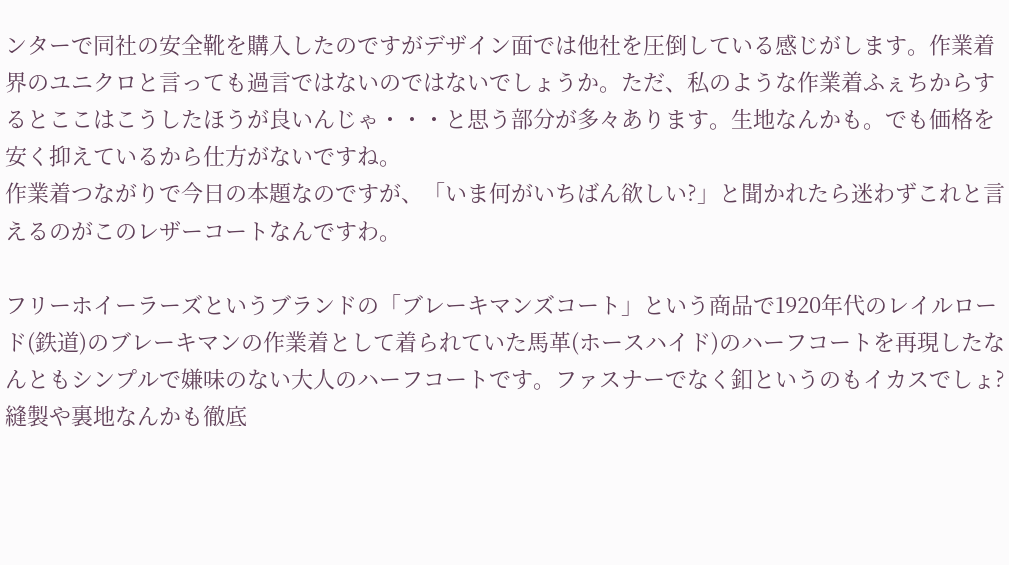ンターで同社の安全靴を購入したのですがデザイン面では他社を圧倒している感じがします。作業着界のユニクロと言っても過言ではないのではないでしょうか。ただ、私のような作業着ふぇちからするとここはこうしたほうが良いんじゃ・・・と思う部分が多々あります。生地なんかも。でも価格を安く抑えているから仕方がないですね。
作業着つながりで今日の本題なのですが、「いま何がいちばん欲しい?」と聞かれたら迷わずこれと言えるのがこのレザーコートなんですわ。

フリーホイーラーズというブランドの「ブレーキマンズコート」という商品で1920年代のレイルロード(鉄道)のブレーキマンの作業着として着られていた馬革(ホースハイド)のハーフコートを再現したなんともシンプルで嫌味のない大人のハーフコートです。ファスナーでなく釦というのもイカスでしょ?縫製や裏地なんかも徹底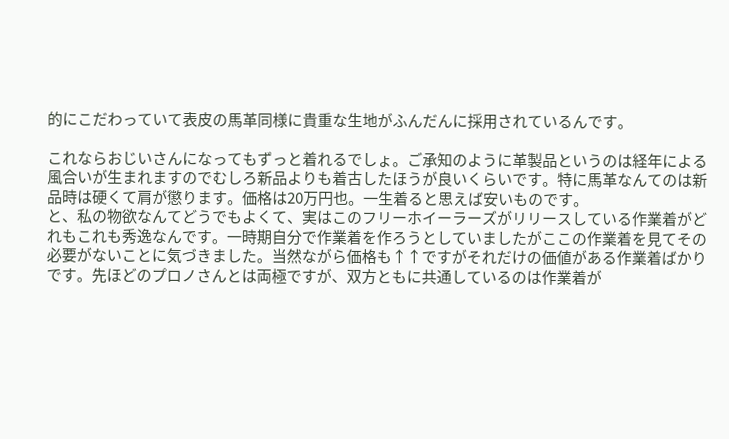的にこだわっていて表皮の馬革同様に貴重な生地がふんだんに採用されているんです。

これならおじいさんになってもずっと着れるでしょ。ご承知のように革製品というのは経年による風合いが生まれますのでむしろ新品よりも着古したほうが良いくらいです。特に馬革なんてのは新品時は硬くて肩が懲ります。価格は20万円也。一生着ると思えば安いものです。
と、私の物欲なんてどうでもよくて、実はこのフリーホイーラーズがリリースしている作業着がどれもこれも秀逸なんです。一時期自分で作業着を作ろうとしていましたがここの作業着を見てその必要がないことに気づきました。当然ながら価格も↑↑ですがそれだけの価値がある作業着ばかりです。先ほどのプロノさんとは両極ですが、双方ともに共通しているのは作業着が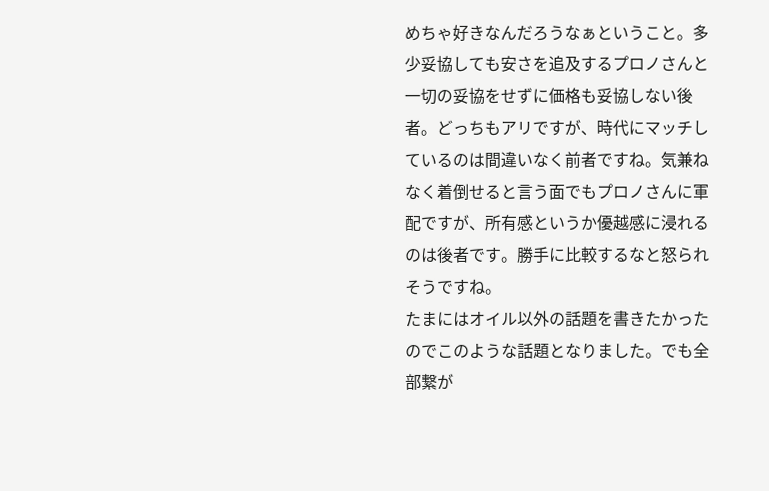めちゃ好きなんだろうなぁということ。多少妥協しても安さを追及するプロノさんと一切の妥協をせずに価格も妥協しない後者。どっちもアリですが、時代にマッチしているのは間違いなく前者ですね。気兼ねなく着倒せると言う面でもプロノさんに軍配ですが、所有感というか優越感に浸れるのは後者です。勝手に比較するなと怒られそうですね。
たまにはオイル以外の話題を書きたかったのでこのような話題となりました。でも全部繋が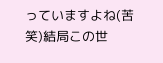っていますよね(苦笑)結局この世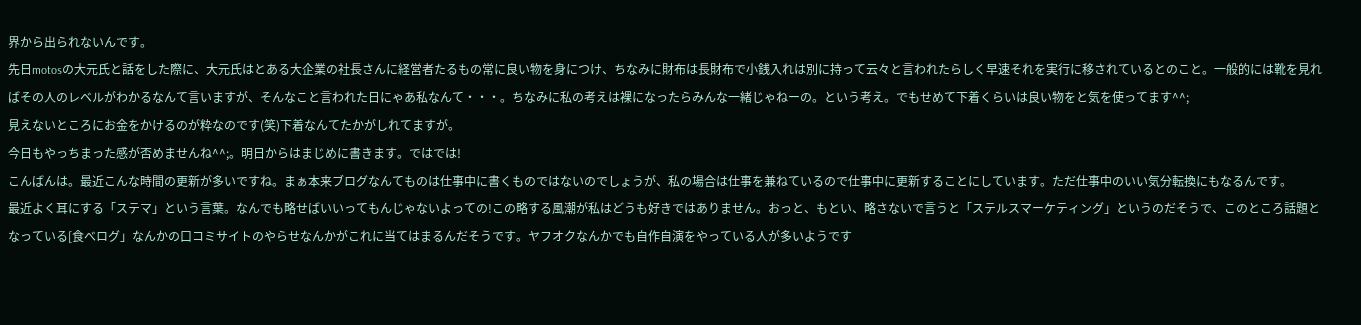界から出られないんです。
先日motosの大元氏と話をした際に、大元氏はとある大企業の社長さんに経営者たるもの常に良い物を身につけ、ちなみに財布は長財布で小銭入れは別に持って云々と言われたらしく早速それを実行に移されているとのこと。一般的には靴を見ればその人のレベルがわかるなんて言いますが、そんなこと言われた日にゃあ私なんて・・・。ちなみに私の考えは裸になったらみんな一緒じゃねーの。という考え。でもせめて下着くらいは良い物をと気を使ってます^^;
見えないところにお金をかけるのが粋なのです(笑)下着なんてたかがしれてますが。
今日もやっちまった感が否めませんね^^;。明日からはまじめに書きます。ではでは!
こんばんは。最近こんな時間の更新が多いですね。まぁ本来ブログなんてものは仕事中に書くものではないのでしょうが、私の場合は仕事を兼ねているので仕事中に更新することにしています。ただ仕事中のいい気分転換にもなるんです。
最近よく耳にする「ステマ」という言葉。なんでも略せばいいってもんじゃないよっての!この略する風潮が私はどうも好きではありません。おっと、もとい、略さないで言うと「ステルスマーケティング」というのだそうで、このところ話題となっている[食べログ」なんかの口コミサイトのやらせなんかがこれに当てはまるんだそうです。ヤフオクなんかでも自作自演をやっている人が多いようです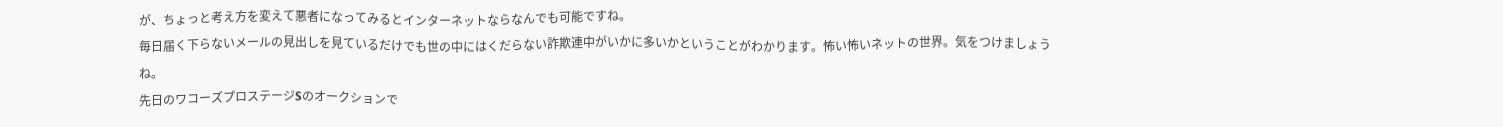が、ちょっと考え方を変えて悪者になってみるとインターネットならなんでも可能ですね。
毎日届く下らないメールの見出しを見ているだけでも世の中にはくだらない詐欺連中がいかに多いかということがわかります。怖い怖いネットの世界。気をつけましょうね。
先日のワコーズプロステージSのオークションで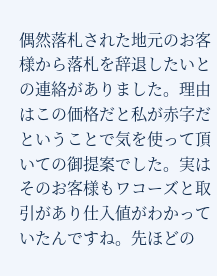偶然落札された地元のお客様から落札を辞退したいとの連絡がありました。理由はこの価格だと私が赤字だということで気を使って頂いての御提案でした。実はそのお客様もワコーズと取引があり仕入値がわかっていたんですね。先ほどの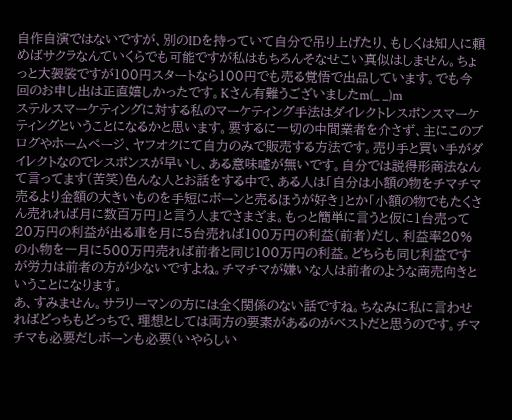自作自演ではないですが、別のIDを持っていて自分で吊り上げたり、もしくは知人に頼めばサクラなんていくらでも可能ですが私はもちろんそなせこい真似はしません。ちょっと大袈裟ですが100円スタートなら100円でも売る覚悟で出品しています。でも今回のお申し出は正直嬉しかったです。Kさん有難うございましたm(_ _)m
ステルスマーケティングに対する私のマーケティング手法はダイレクトレスポンスマーケティングということになるかと思います。要するに一切の中間業者を介さず、主にこのブログやホームページ、ヤフオクにて自力のみで販売する方法です。売り手と買い手がダイレクトなのでレスポンスが早いし、ある意味嘘が無いです。自分では説得形商法なんて言ってます(苦笑)色んな人とお話をする中で、ある人は「自分は小額の物をチマチマ売るより金額の大きいものを手短にボーンと売るほうが好き」とか「小額の物でもたくさん売れれば月に数百万円」と言う人までさまざま。もっと簡単に言うと仮に1台売って20万円の利益が出る車を月に5台売れば100万円の利益(前者)だし、利益率20%の小物を一月に500万円売れば前者と同じ100万円の利益。どちらも同じ利益ですが労力は前者の方が少ないですよね。チマチマが嫌いな人は前者のような商売向きということになります。
あ、すみません。サラリーマンの方には全く関係のない話ですね。ちなみに私に言わせればどっちもどっちで、理想としては両方の要素があるのがベストだと思うのです。チマチマも必要だしボーンも必要(いやらしい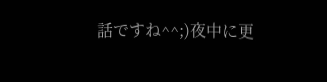話ですね^^;)夜中に更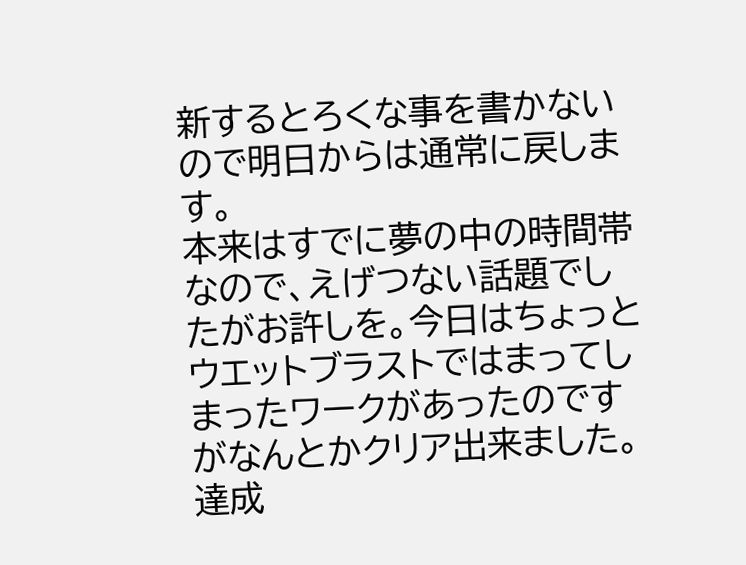新するとろくな事を書かないので明日からは通常に戻します。
本来はすでに夢の中の時間帯なので、えげつない話題でしたがお許しを。今日はちょっとウエットブラストではまってしまったワークがあったのですがなんとかクリア出来ました。達成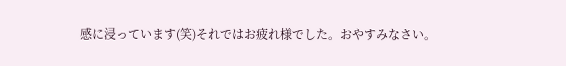感に浸っています(笑)それではお疲れ様でした。おやすみなさい。